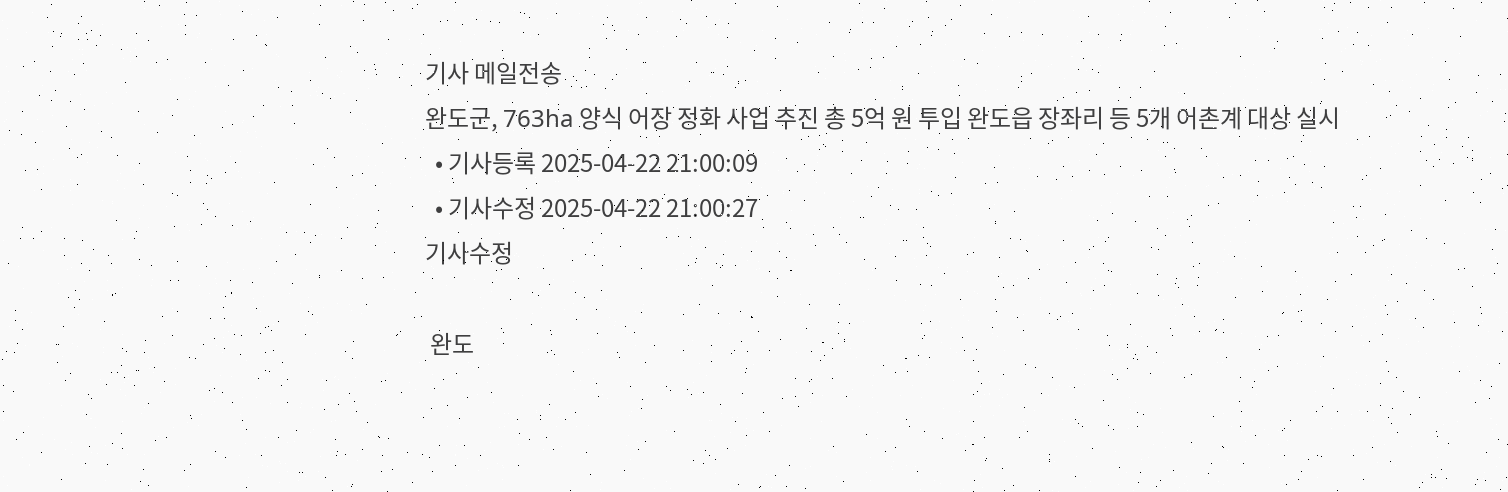기사 메일전송
완도군, 763ha 양식 어장 정화 사업 추진 총 5억 원 투입 완도읍 장좌리 등 5개 어촌계 대상 실시
  • 기사등록 2025-04-22 21:00:09
  • 기사수정 2025-04-22 21:00:27
기사수정

 완도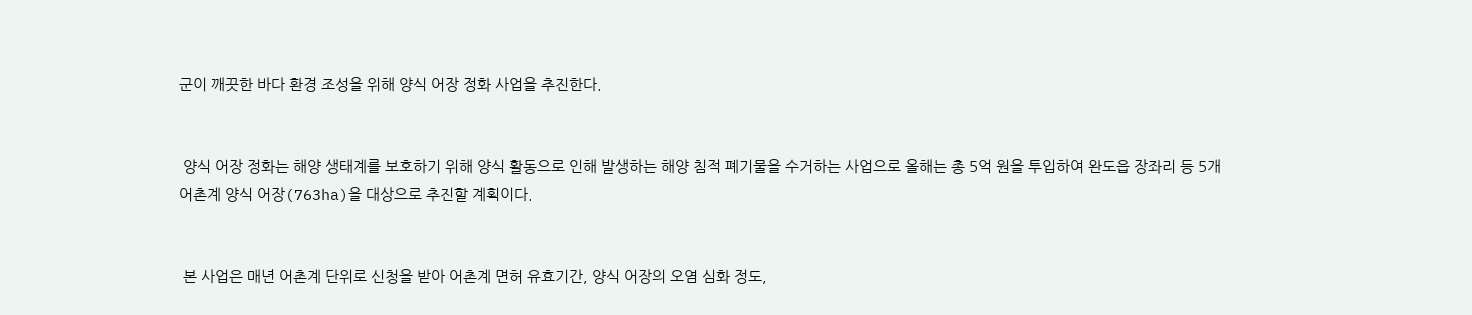군이 깨끗한 바다 환경 조성을 위해 양식 어장 정화 사업을 추진한다.


 양식 어장 정화는 해양 생태계를 보호하기 위해 양식 활동으로 인해 발생하는 해양 침적 폐기물을 수거하는 사업으로 올해는 총 5억 원을 투입하여 완도읍 장좌리 등 5개 어촌계 양식 어장(763ha)을 대상으로 추진할 계획이다.


 본 사업은 매년 어촌계 단위로 신청을 받아 어촌계 면허 유효기간, 양식 어장의 오염 심화 정도,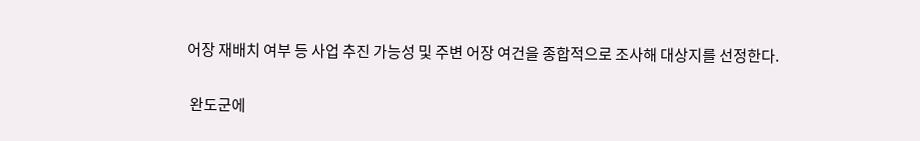어장 재배치 여부 등 사업 추진 가능성 및 주변 어장 여건을 종합적으로 조사해 대상지를 선정한다.


 완도군에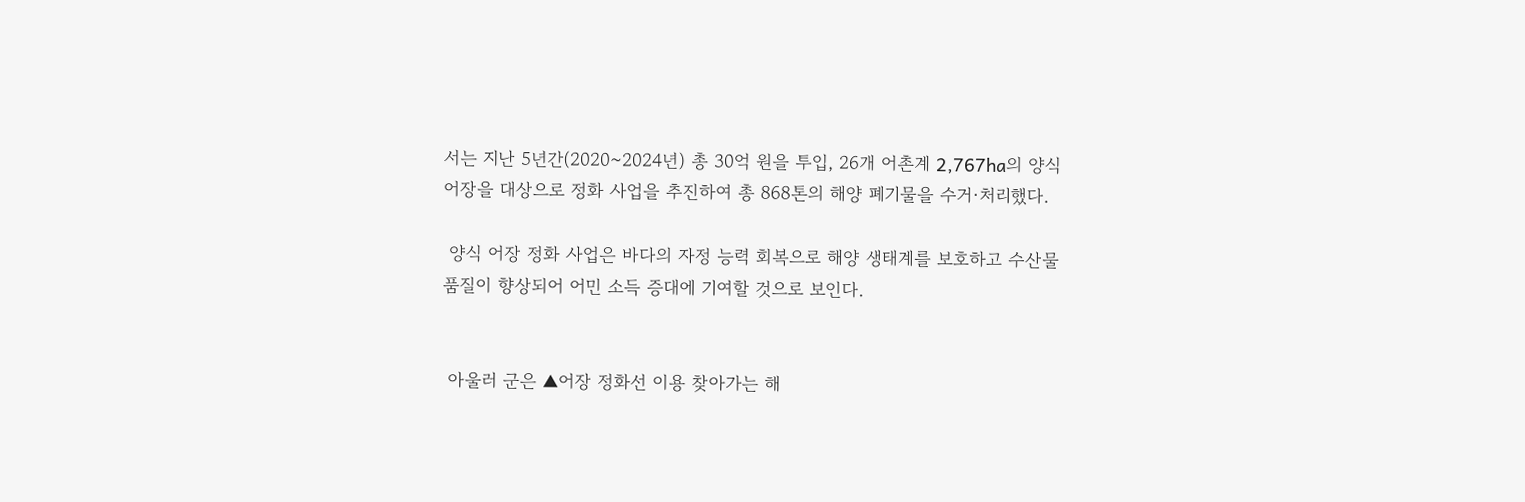서는 지난 5년간(2020~2024년) 총 30억 원을 투입, 26개 어촌계 2,767ha의 양식 어장을 대상으로 정화 사업을 추진하여 총 868톤의 해양 폐기물을 수거·처리했다.

 양식 어장 정화 사업은 바다의 자정 능력 회복으로 해양 생태계를 보호하고 수산물 품질이 향상되어 어민 소득 증대에 기여할 것으로 보인다.


 아울러 군은 ▲어장 정화선 이용 찾아가는 해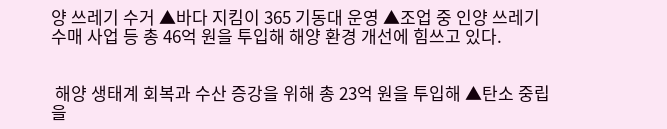양 쓰레기 수거 ▲바다 지킴이 365 기동대 운영 ▲조업 중 인양 쓰레기 수매 사업 등 총 46억 원을 투입해 해양 환경 개선에 힘쓰고 있다.


 해양 생태계 회복과 수산 증강을 위해 총 23억 원을 투입해 ▲탄소 중립을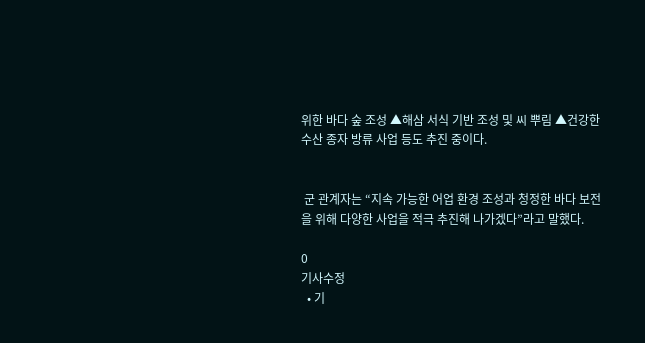위한 바다 숲 조성 ▲해삼 서식 기반 조성 및 씨 뿌림 ▲건강한 수산 종자 방류 사업 등도 추진 중이다.


 군 관계자는 “지속 가능한 어업 환경 조성과 청정한 바다 보전을 위해 다양한 사업을 적극 추진해 나가겠다”라고 말했다.

0
기사수정
  • 기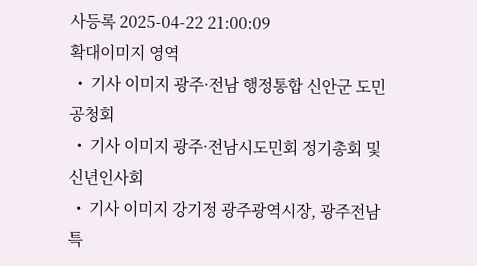사등록 2025-04-22 21:00:09
확대이미지 영역
  •  기사 이미지 광주·전남 행정통합 신안군 도민공청회
  •  기사 이미지 광주·전남시도민회 정기총회 및 신년인사회
  •  기사 이미지 강기정 광주광역시장, 광주전남특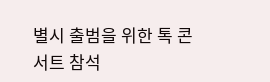별시 출범을 위한 톡 콘서트 참석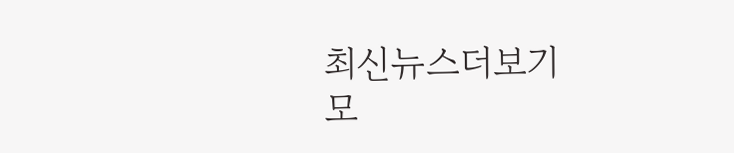최신뉴스더보기
모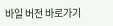바일 버전 바로가기